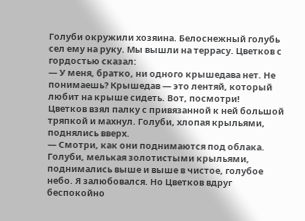Голуби окружили хозяина. Белоснежный голубь сел ему на руку. Мы вышли на террасу. Цветков с гордостью сказал:
— У меня, братко, ни одного крышедава нет. Не понимаешь? Крышедав — это лентяй, который любит на крыше сидеть. Вот, посмотри!
Цветков взял палку с привязанной к ней большой тряпкой и махнул. Голуби, хлопая крыльями, поднялись вверх.
— Смотри, как они поднимаются под облака.
Голуби, мелькая золотистыми крыльями, поднимались выше и выше в чистое, голубое небо. Я залюбовался. Но Цветков вдруг беспокойно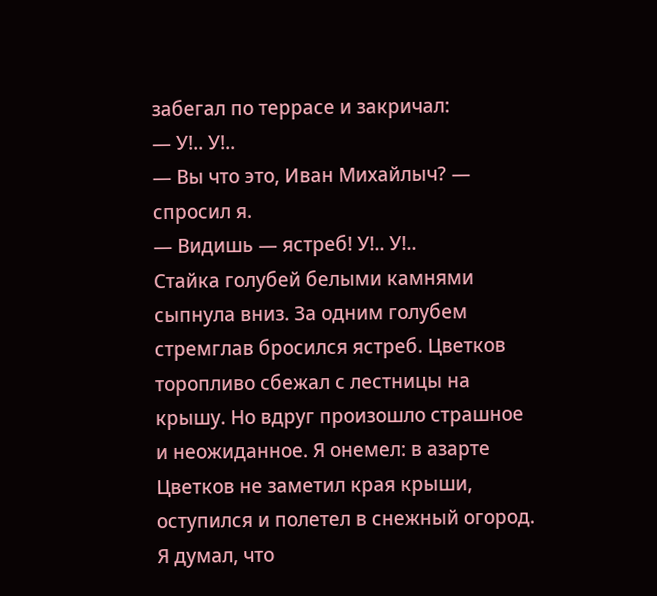забегал по террасе и закричал:
— У!.. У!..
— Вы что это, Иван Михайлыч? — спросил я.
— Видишь — ястреб! У!.. У!..
Стайка голубей белыми камнями сыпнула вниз. За одним голубем стремглав бросился ястреб. Цветков торопливо сбежал с лестницы на крышу. Но вдруг произошло страшное и неожиданное. Я онемел: в азарте Цветков не заметил края крыши, оступился и полетел в снежный огород. Я думал, что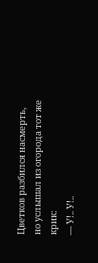Цветков разбился насмерть, но услышал из огорода тот же крик:
— У!.. У!..